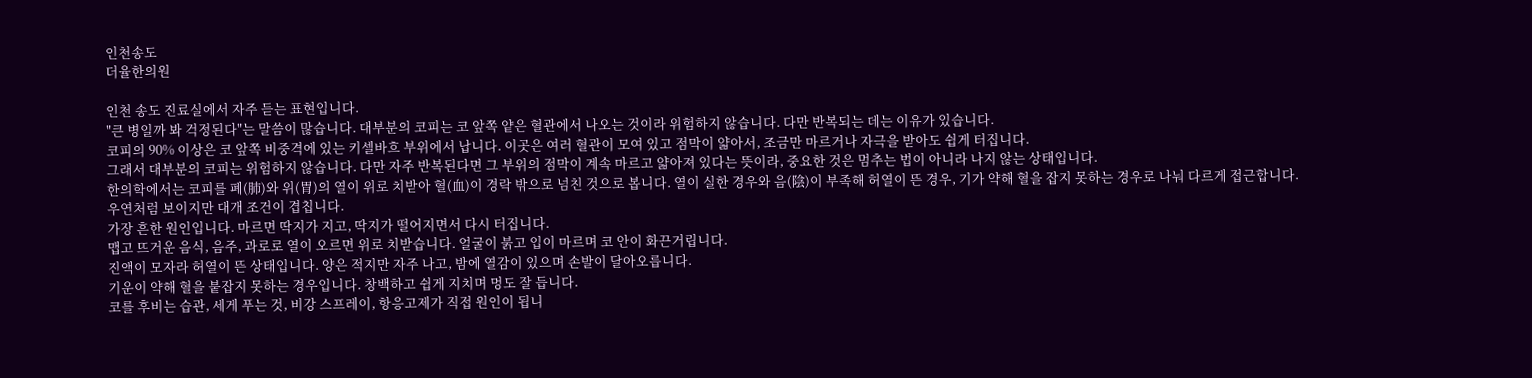인천송도
더율한의원

인천 송도 진료실에서 자주 듣는 표현입니다.
"큰 병일까 봐 걱정된다"는 말씀이 많습니다. 대부분의 코피는 코 앞쪽 얕은 혈관에서 나오는 것이라 위험하지 않습니다. 다만 반복되는 데는 이유가 있습니다.
코피의 90% 이상은 코 앞쪽 비중격에 있는 키셀바흐 부위에서 납니다. 이곳은 여러 혈관이 모여 있고 점막이 얇아서, 조금만 마르거나 자극을 받아도 쉽게 터집니다.
그래서 대부분의 코피는 위험하지 않습니다. 다만 자주 반복된다면 그 부위의 점막이 계속 마르고 얇아져 있다는 뜻이라, 중요한 것은 멈추는 법이 아니라 나지 않는 상태입니다.
한의학에서는 코피를 폐(肺)와 위(胃)의 열이 위로 치받아 혈(血)이 경락 밖으로 넘친 것으로 봅니다. 열이 실한 경우와 음(陰)이 부족해 허열이 뜬 경우, 기가 약해 혈을 잡지 못하는 경우로 나눠 다르게 접근합니다.
우연처럼 보이지만 대개 조건이 겹칩니다.
가장 흔한 원인입니다. 마르면 딱지가 지고, 딱지가 떨어지면서 다시 터집니다.
맵고 뜨거운 음식, 음주, 과로로 열이 오르면 위로 치받습니다. 얼굴이 붉고 입이 마르며 코 안이 화끈거립니다.
진액이 모자라 허열이 뜬 상태입니다. 양은 적지만 자주 나고, 밤에 열감이 있으며 손발이 달아오릅니다.
기운이 약해 혈을 붙잡지 못하는 경우입니다. 창백하고 쉽게 지치며 멍도 잘 듭니다.
코를 후비는 습관, 세게 푸는 것, 비강 스프레이, 항응고제가 직접 원인이 됩니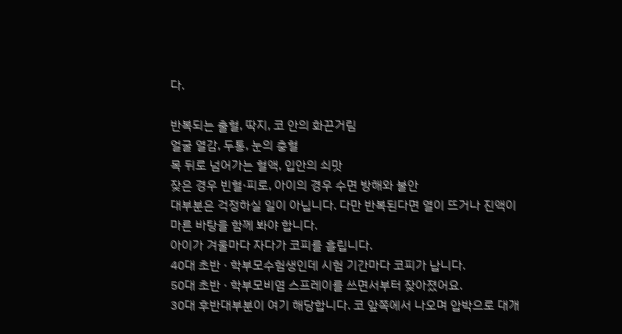다.

반복되는 출혈, 딱지, 코 안의 화끈거림
얼굴 열감, 두통, 눈의 충혈
목 뒤로 넘어가는 혈액, 입안의 쇠맛
잦은 경우 빈혈·피로, 아이의 경우 수면 방해와 불안
대부분은 걱정하실 일이 아닙니다. 다만 반복된다면 열이 뜨거나 진액이 마른 바탕을 함께 봐야 합니다.
아이가 겨울마다 자다가 코피를 흘립니다.
40대 초반 · 학부모수험생인데 시험 기간마다 코피가 납니다.
50대 초반 · 학부모비염 스프레이를 쓰면서부터 잦아졌어요.
30대 후반대부분이 여기 해당합니다. 코 앞쪽에서 나오며 압박으로 대개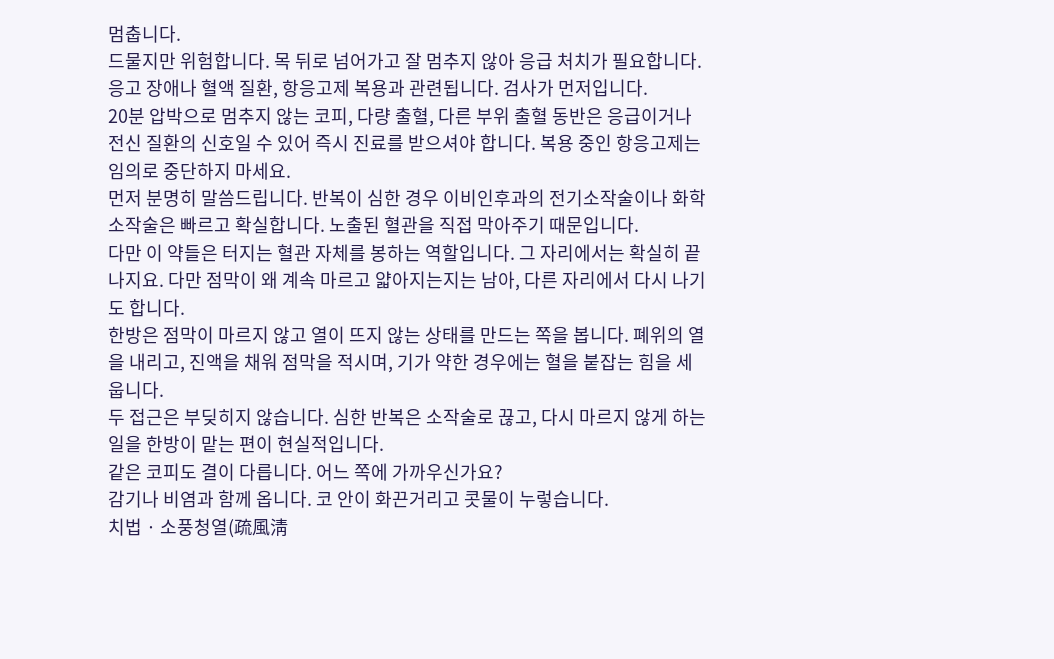멈춥니다.
드물지만 위험합니다. 목 뒤로 넘어가고 잘 멈추지 않아 응급 처치가 필요합니다.
응고 장애나 혈액 질환, 항응고제 복용과 관련됩니다. 검사가 먼저입니다.
20분 압박으로 멈추지 않는 코피, 다량 출혈, 다른 부위 출혈 동반은 응급이거나 전신 질환의 신호일 수 있어 즉시 진료를 받으셔야 합니다. 복용 중인 항응고제는 임의로 중단하지 마세요.
먼저 분명히 말씀드립니다. 반복이 심한 경우 이비인후과의 전기소작술이나 화학소작술은 빠르고 확실합니다. 노출된 혈관을 직접 막아주기 때문입니다.
다만 이 약들은 터지는 혈관 자체를 봉하는 역할입니다. 그 자리에서는 확실히 끝나지요. 다만 점막이 왜 계속 마르고 얇아지는지는 남아, 다른 자리에서 다시 나기도 합니다.
한방은 점막이 마르지 않고 열이 뜨지 않는 상태를 만드는 쪽을 봅니다. 폐위의 열을 내리고, 진액을 채워 점막을 적시며, 기가 약한 경우에는 혈을 붙잡는 힘을 세웁니다.
두 접근은 부딪히지 않습니다. 심한 반복은 소작술로 끊고, 다시 마르지 않게 하는 일을 한방이 맡는 편이 현실적입니다.
같은 코피도 결이 다릅니다. 어느 쪽에 가까우신가요?
감기나 비염과 함께 옵니다. 코 안이 화끈거리고 콧물이 누렇습니다.
치법 · 소풍청열(疏風淸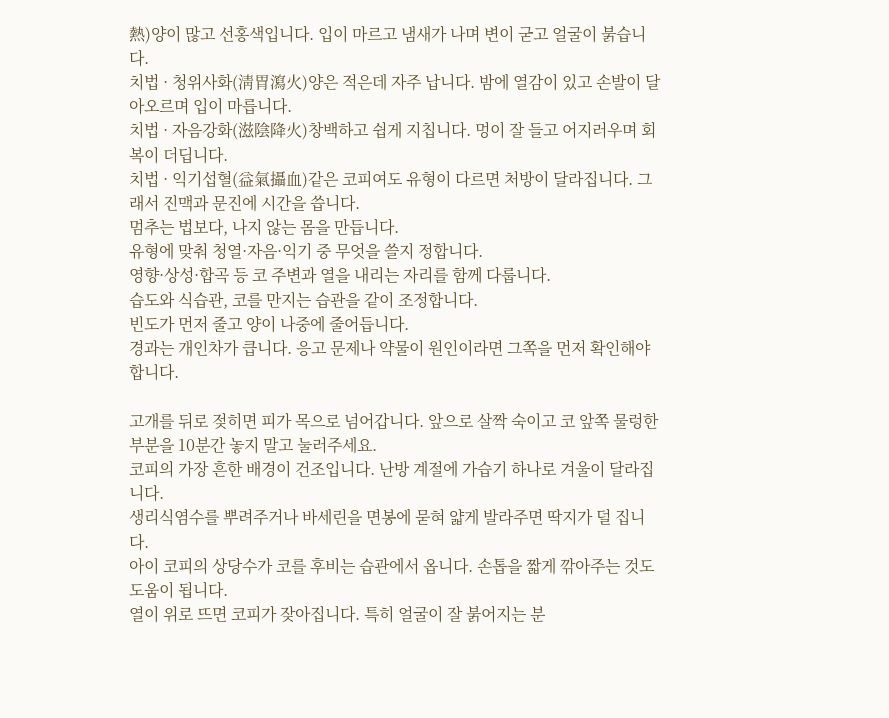熱)양이 많고 선홍색입니다. 입이 마르고 냄새가 나며 변이 굳고 얼굴이 붉습니다.
치법 · 청위사화(淸胃瀉火)양은 적은데 자주 납니다. 밤에 열감이 있고 손발이 달아오르며 입이 마릅니다.
치법 · 자음강화(滋陰降火)창백하고 쉽게 지칩니다. 멍이 잘 들고 어지러우며 회복이 더딥니다.
치법 · 익기섭혈(益氣攝血)같은 코피여도 유형이 다르면 처방이 달라집니다. 그래서 진맥과 문진에 시간을 씁니다.
멈추는 법보다, 나지 않는 몸을 만듭니다.
유형에 맞춰 청열·자음·익기 중 무엇을 쓸지 정합니다.
영향·상성·합곡 등 코 주변과 열을 내리는 자리를 함께 다룹니다.
습도와 식습관, 코를 만지는 습관을 같이 조정합니다.
빈도가 먼저 줄고 양이 나중에 줄어듭니다.
경과는 개인차가 큽니다. 응고 문제나 약물이 원인이라면 그쪽을 먼저 확인해야 합니다.

고개를 뒤로 젖히면 피가 목으로 넘어갑니다. 앞으로 살짝 숙이고 코 앞쪽 물렁한 부분을 10분간 놓지 말고 눌러주세요.
코피의 가장 흔한 배경이 건조입니다. 난방 계절에 가습기 하나로 겨울이 달라집니다.
생리식염수를 뿌려주거나 바세린을 면봉에 묻혀 얇게 발라주면 딱지가 덜 집니다.
아이 코피의 상당수가 코를 후비는 습관에서 옵니다. 손톱을 짧게 깎아주는 것도 도움이 됩니다.
열이 위로 뜨면 코피가 잦아집니다. 특히 얼굴이 잘 붉어지는 분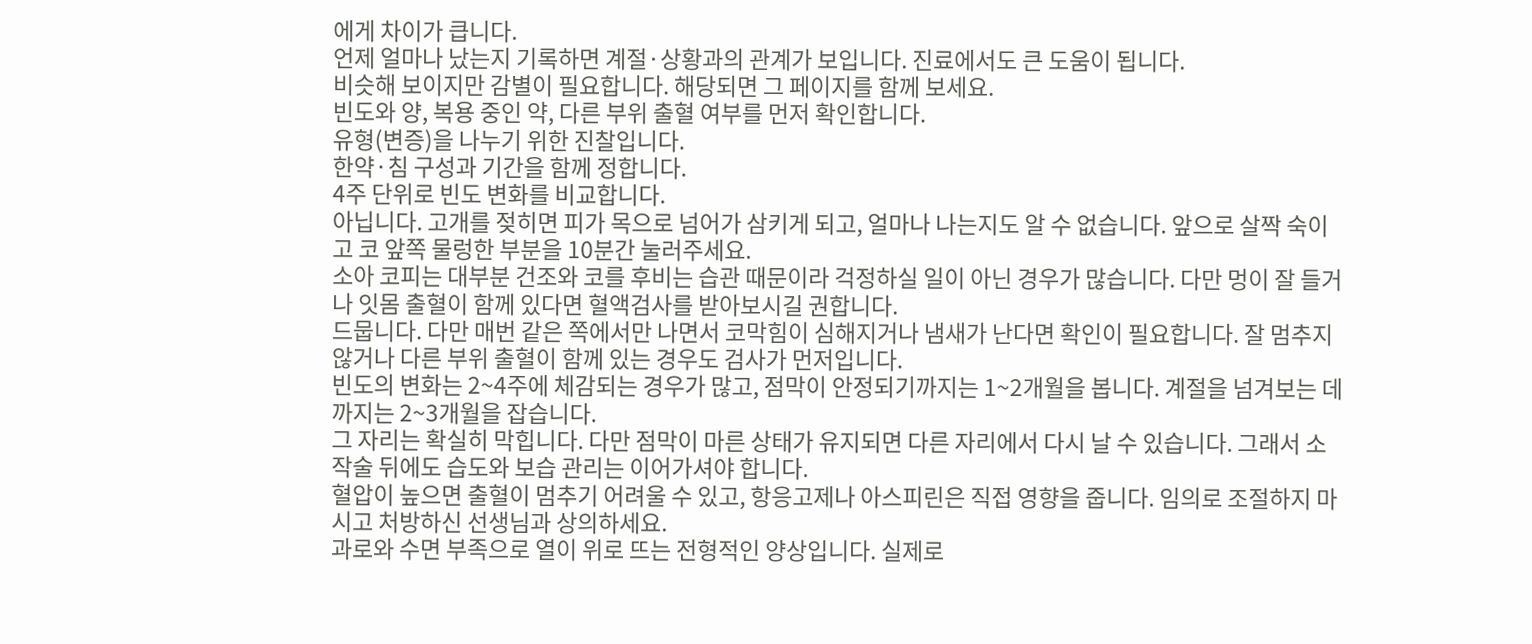에게 차이가 큽니다.
언제 얼마나 났는지 기록하면 계절·상황과의 관계가 보입니다. 진료에서도 큰 도움이 됩니다.
비슷해 보이지만 감별이 필요합니다. 해당되면 그 페이지를 함께 보세요.
빈도와 양, 복용 중인 약, 다른 부위 출혈 여부를 먼저 확인합니다.
유형(변증)을 나누기 위한 진찰입니다.
한약·침 구성과 기간을 함께 정합니다.
4주 단위로 빈도 변화를 비교합니다.
아닙니다. 고개를 젖히면 피가 목으로 넘어가 삼키게 되고, 얼마나 나는지도 알 수 없습니다. 앞으로 살짝 숙이고 코 앞쪽 물렁한 부분을 10분간 눌러주세요.
소아 코피는 대부분 건조와 코를 후비는 습관 때문이라 걱정하실 일이 아닌 경우가 많습니다. 다만 멍이 잘 들거나 잇몸 출혈이 함께 있다면 혈액검사를 받아보시길 권합니다.
드뭅니다. 다만 매번 같은 쪽에서만 나면서 코막힘이 심해지거나 냄새가 난다면 확인이 필요합니다. 잘 멈추지 않거나 다른 부위 출혈이 함께 있는 경우도 검사가 먼저입니다.
빈도의 변화는 2~4주에 체감되는 경우가 많고, 점막이 안정되기까지는 1~2개월을 봅니다. 계절을 넘겨보는 데까지는 2~3개월을 잡습니다.
그 자리는 확실히 막힙니다. 다만 점막이 마른 상태가 유지되면 다른 자리에서 다시 날 수 있습니다. 그래서 소작술 뒤에도 습도와 보습 관리는 이어가셔야 합니다.
혈압이 높으면 출혈이 멈추기 어려울 수 있고, 항응고제나 아스피린은 직접 영향을 줍니다. 임의로 조절하지 마시고 처방하신 선생님과 상의하세요.
과로와 수면 부족으로 열이 위로 뜨는 전형적인 양상입니다. 실제로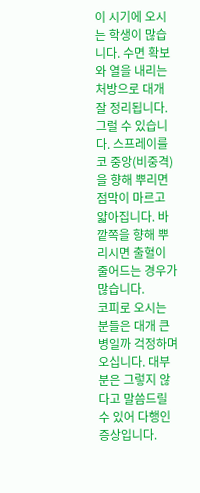이 시기에 오시는 학생이 많습니다. 수면 확보와 열을 내리는 처방으로 대개 잘 정리됩니다.
그럴 수 있습니다. 스프레이를 코 중앙(비중격)을 향해 뿌리면 점막이 마르고 얇아집니다. 바깥쪽을 향해 뿌리시면 출혈이 줄어드는 경우가 많습니다.
코피로 오시는 분들은 대개 큰 병일까 걱정하며 오십니다. 대부분은 그렇지 않다고 말씀드릴 수 있어 다행인 증상입니다.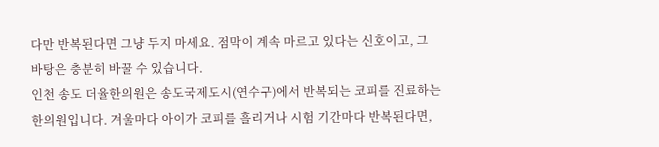다만 반복된다면 그냥 두지 마세요. 점막이 계속 마르고 있다는 신호이고, 그 바탕은 충분히 바꿀 수 있습니다.
인천 송도 더율한의원은 송도국제도시(연수구)에서 반복되는 코피를 진료하는 한의원입니다. 겨울마다 아이가 코피를 흘리거나 시험 기간마다 반복된다면,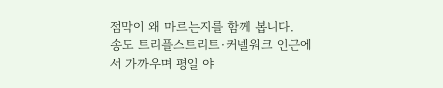점막이 왜 마르는지를 함께 봅니다.
송도 트리플스트리트·커넬워크 인근에서 가까우며 평일 야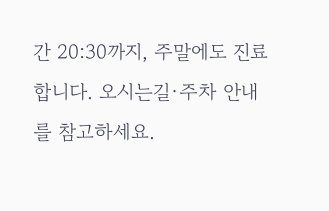간 20:30까지, 주말에도 진료합니다. 오시는길·주차 안내를 참고하세요.